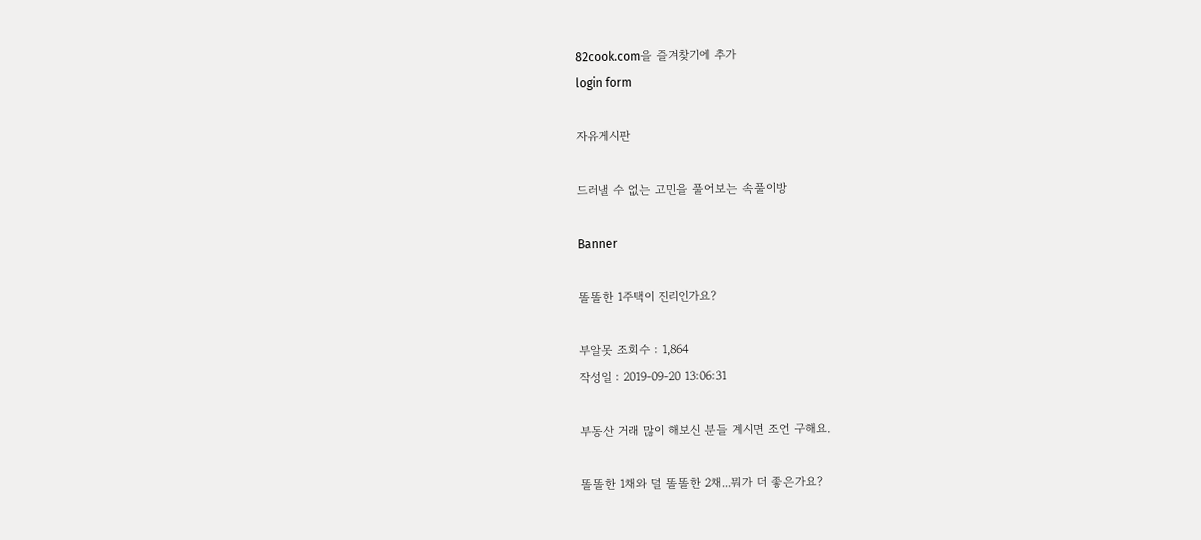82cook.com을 즐겨찾기에 추가
login form

자유게시판

드러낼 수 없는 고민을 풀어보는 속풀이방

Banner

똘똘한 1주택이 진리인가요?

부알못 조회수 : 1,864
작성일 : 2019-09-20 13:06:31

부동산 거래 많이 해보신 분들 계시면 조언 구해요.

똘똘한 1채와 덜 똘똘한 2채...뭐가 더 좋은가요?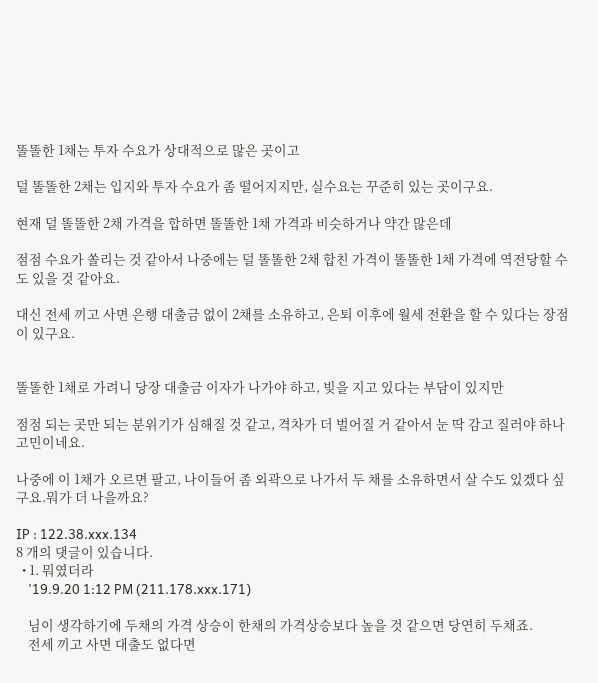똘똘한 1채는 투자 수요가 상대적으로 많은 곳이고

덜 똘똘한 2채는 입지와 투자 수요가 좀 떨어지지만, 실수요는 꾸준히 있는 곳이구요.

현재 덜 똘똘한 2채 가격을 합하면 똘똘한 1채 가격과 비슷하거나 약간 많은데

점점 수요가 쏠리는 것 같아서 나중에는 덜 똘똘한 2채 합친 가격이 똘똘한 1채 가격에 역전당할 수도 있을 것 같아요.

대신 전세 끼고 사면 은행 대출금 없이 2채를 소유하고, 은퇴 이후에 월세 전환을 할 수 있다는 장점이 있구요.


똘똘한 1채로 가려니 당장 대출금 이자가 나가야 하고, 빚을 지고 있다는 부담이 있지만

점점 되는 곳만 되는 분위기가 심해질 것 같고, 격차가 더 벌어질 거 같아서 눈 딱 감고 질러야 하나 고민이네요.

나중에 이 1채가 오르면 팔고, 나이들어 좀 외곽으로 나가서 두 채를 소유하면서 살 수도 있겠다 싶구요.뭐가 더 나을까요?

IP : 122.38.xxx.134
8 개의 댓글이 있습니다.
  • 1. 뭐였더라
    '19.9.20 1:12 PM (211.178.xxx.171)

    님이 생각하기에 두채의 가격 상승이 한채의 가격상승보다 높을 것 같으면 당연히 두채죠.
    전세 끼고 사면 대출도 없다면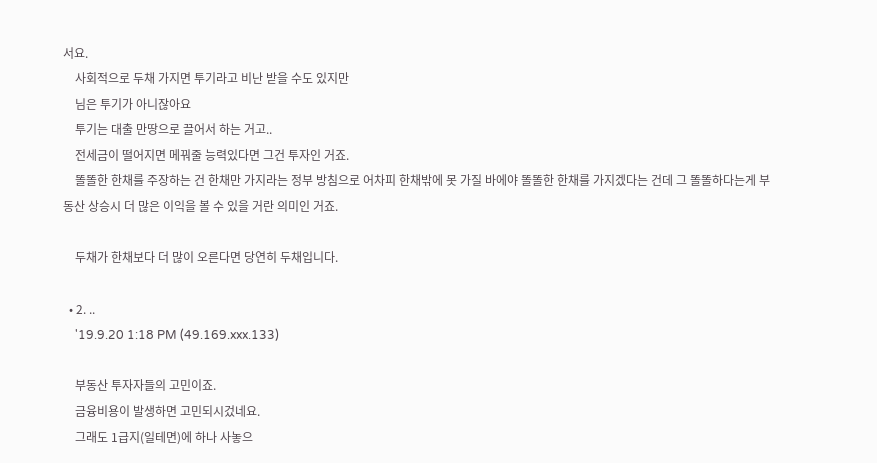서요.
    사회적으로 두채 가지면 투기라고 비난 받을 수도 있지만
    님은 투기가 아니잖아요
    투기는 대출 만땅으로 끌어서 하는 거고..
    전세금이 떨어지면 메꿔줄 능력있다면 그건 투자인 거죠.
    똘똘한 한채를 주장하는 건 한채만 가지라는 정부 방침으로 어차피 한채밖에 못 가질 바에야 똘똘한 한채를 가지겠다는 건데 그 똘똘하다는게 부동산 상승시 더 많은 이익을 볼 수 있을 거란 의미인 거죠.

    두채가 한채보다 더 많이 오른다면 당연히 두채입니다.

  • 2. ..
    '19.9.20 1:18 PM (49.169.xxx.133)

    부동산 투자자들의 고민이죠.
    금융비용이 발생하면 고민되시겄네요.
    그래도 1급지(일테면)에 하나 사놓으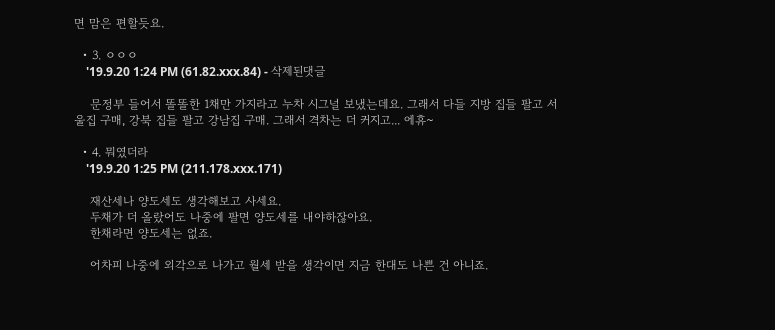면 맘은 편할듯요.

  • 3. ㅇㅇㅇ
    '19.9.20 1:24 PM (61.82.xxx.84) - 삭제된댓글

    문정부 들어서 똘똘한 1채만 가지라고 누차 시그널 보냈는데요. 그래서 다들 지방 집들 팔고 서울집 구매, 강북 집들 팔고 강남집 구매. 그래서 격차는 더 커지고... 에휴~

  • 4. 뭐였더라
    '19.9.20 1:25 PM (211.178.xxx.171)

    재산세나 양도세도 생각해보고 사세요.
    두채가 더 올랐어도 나중에 팔면 양도세를 내야하잖아요.
    한채라면 양도세는 없죠.

    어차피 나중에 외각으로 나가고 월세 받을 생각이면 지금 한대도 나쁜 건 아니죠.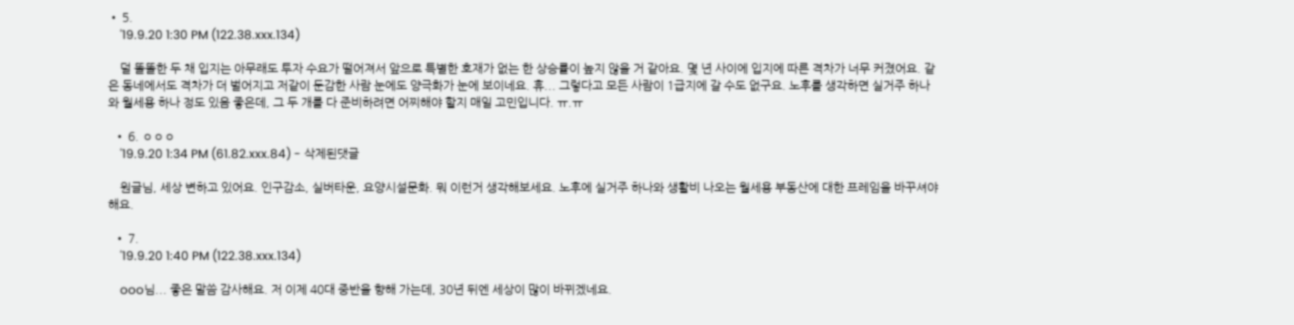• 5.
    '19.9.20 1:30 PM (122.38.xxx.134)

    덜 똘똘한 두 채 입지는 아무래도 투자 수요가 떨어져서 앞으로 특별한 호재가 없는 한 상승률이 높지 않을 거 같아요. 몇 년 사이에 입지에 따른 격차가 너무 커졌어요. 같은 동네에서도 격차가 더 벌어지고 저같이 둔감한 사람 눈에도 양극화가 눈에 보이네요. 휴... 그렇다고 모든 사람이 1급지에 갈 수도 없구요. 노후를 생각하면 실거주 하나와 월세용 하나 정도 있음 좋은데, 그 두 개를 다 준비하려면 어찌해야 할지 매일 고민입니다. ㅠ.ㅠ

  • 6. ㅇㅇㅇ
    '19.9.20 1:34 PM (61.82.xxx.84) - 삭제된댓글

    원글님, 세상 변하고 있어요. 인구감소, 실버타운, 요양시설문화. 뭐 이런거 생각해보세요. 노후에 실거주 하나와 생활비 나오는 월세용 부동산에 대한 프레임을 바꾸셔야 해요.

  • 7.
    '19.9.20 1:40 PM (122.38.xxx.134)

    ooo님... 좋은 말씀 감사해요. 저 이제 40대 중반을 향해 가는데, 30년 뒤엔 세상이 많이 바뀌겠네요.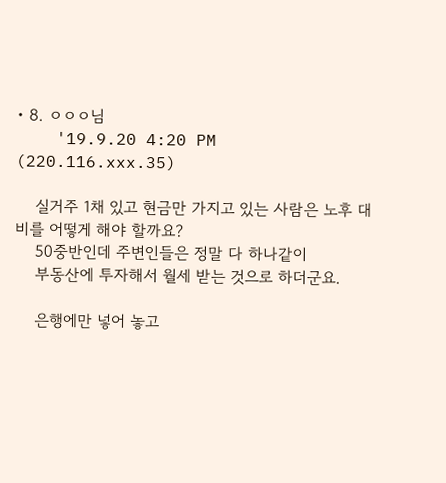• 8. ㅇㅇㅇ님
    '19.9.20 4:20 PM (220.116.xxx.35)

    실거주 1채 있고 현금만 가지고 있는 사람은 노후 대비를 어떻게 해야 할까요?
    50중반인데 주변인들은 정말 다 하나같이
    부동산에 투자해서 월세 받는 것으로 하더군요.

    은행에만 넣어 놓고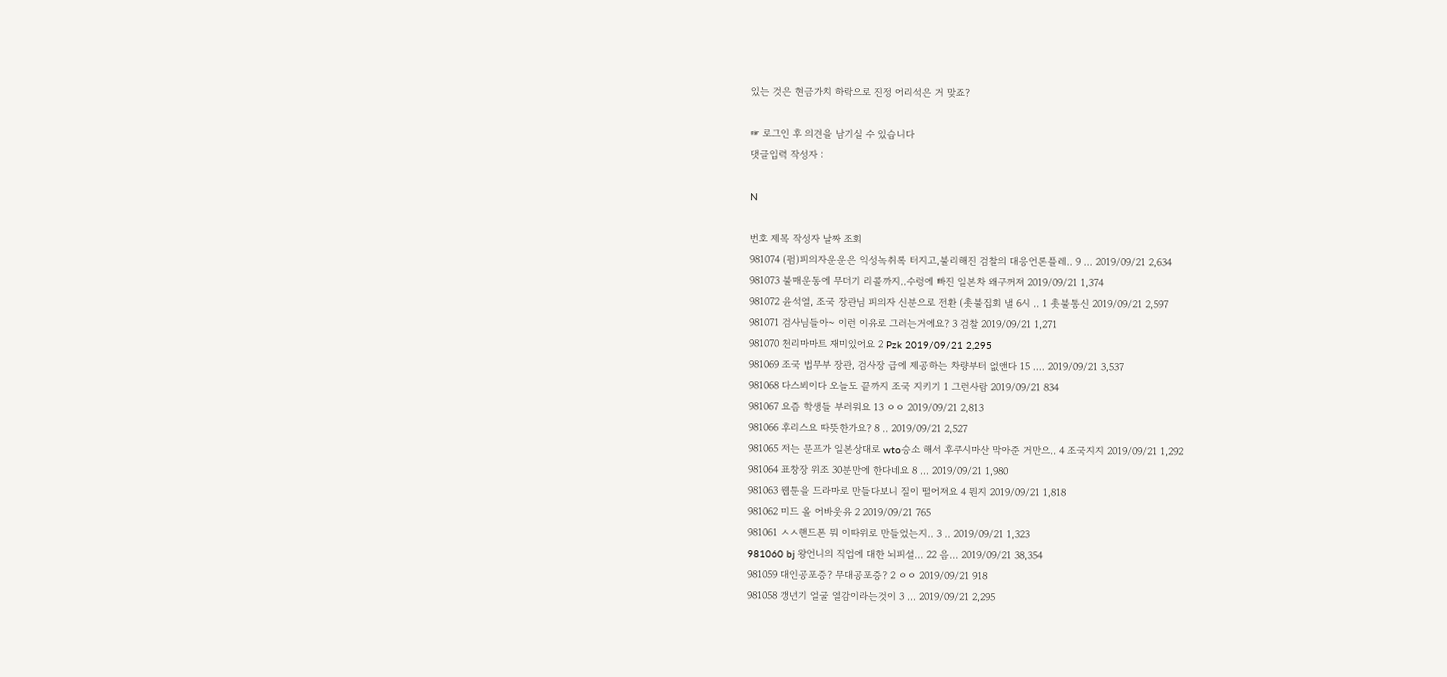있는 것은 현금가치 하락으로 진정 어리석은 거 맞죠?

☞ 로그인 후 의견을 남기실 수 있습니다
댓글입력 작성자 :

N

번호 제목 작성자 날짜 조회
981074 (펌)피의자운운은 익성녹취록 터지고,불리해진 검찰의 대응언론플레.. 9 ... 2019/09/21 2,634
981073 불매운동에 무더기 리콜까지..수렁에 빠진 일본차 왜구꺼져 2019/09/21 1,374
981072 윤석열, 조국 장관님 피의자 신분으로 전환 (촛불집회 낼 6시 .. 1 촛불통신 2019/09/21 2,597
981071 검사님들아~ 이런 이유로 그러는거에요? 3 검찰 2019/09/21 1,271
981070 천리마마트 재미있어요 2 Pzk 2019/09/21 2,295
981069 조국 법무부 장관, 검사장 급에 제공하는 차량부터 없앤다 15 .... 2019/09/21 3,537
981068 다스뵈이다 오늘도 끝까지 조국 지키기 1 그런사람 2019/09/21 834
981067 요즘 학생들 부러워요 13 ㅇㅇ 2019/09/21 2,813
981066 후리스요 따뜻한가요? 8 .. 2019/09/21 2,527
981065 저는 문프가 일본상대로 wto승소 해서 후쿠시마산 막아준 거만으.. 4 조국지지 2019/09/21 1,292
981064 표창장 위조 30분만에 한다네요 8 ... 2019/09/21 1,980
981063 웹툰을 드라마로 만들다보니 질이 떨어져요 4 뭔지 2019/09/21 1,818
981062 미드 올 어바웃유 2 2019/09/21 765
981061 ㅅㅅ핸드폰 뭐 이따위로 만들었는지.. 3 .. 2019/09/21 1,323
981060 bj 왕언니의 직업에 대한 뇌피셜... 22 음... 2019/09/21 38,354
981059 대인공포증? 무대공포증? 2 ㅇㅇ 2019/09/21 918
981058 갱년기 얼굴 열감이라는것이 3 ... 2019/09/21 2,295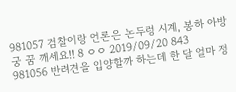981057 검찰이랑 언론은 논두렁 시계, 봉하 아방궁 꿈 깨세요!! 8 ㅇㅇ 2019/09/20 843
981056 반려견을 입양할까 하는데 한 달 얼마 정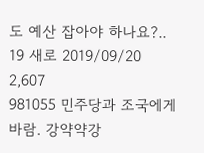도 예산 잡아야 하나요?.. 19 새로 2019/09/20 2,607
981055 민주당과 조국에게 바람. 강약약강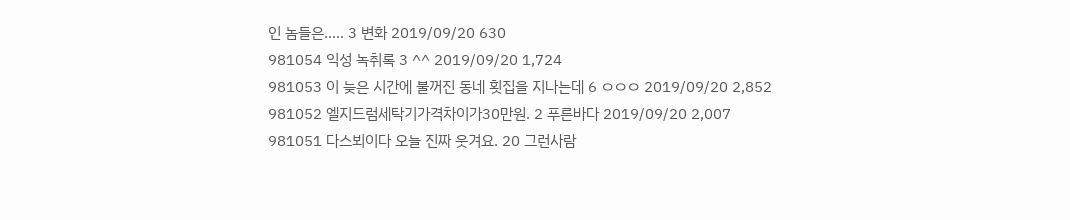인 놈들은..... 3 변화 2019/09/20 630
981054 익성 녹취록 3 ^^ 2019/09/20 1,724
981053 이 늦은 시간에 불꺼진 동네 횟집을 지나는데 6 ㅇㅇㅇ 2019/09/20 2,852
981052 엘지드럼세탁기가격차이가30만원. 2 푸른바다 2019/09/20 2,007
981051 다스뵈이다 오늘 진짜 웃겨요. 20 그런사람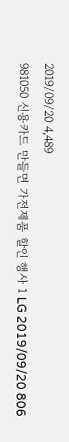2019/09/20 4,489
981050 신용카드 만들면 가전제품 할인 행사 1 LG 2019/09/20 806